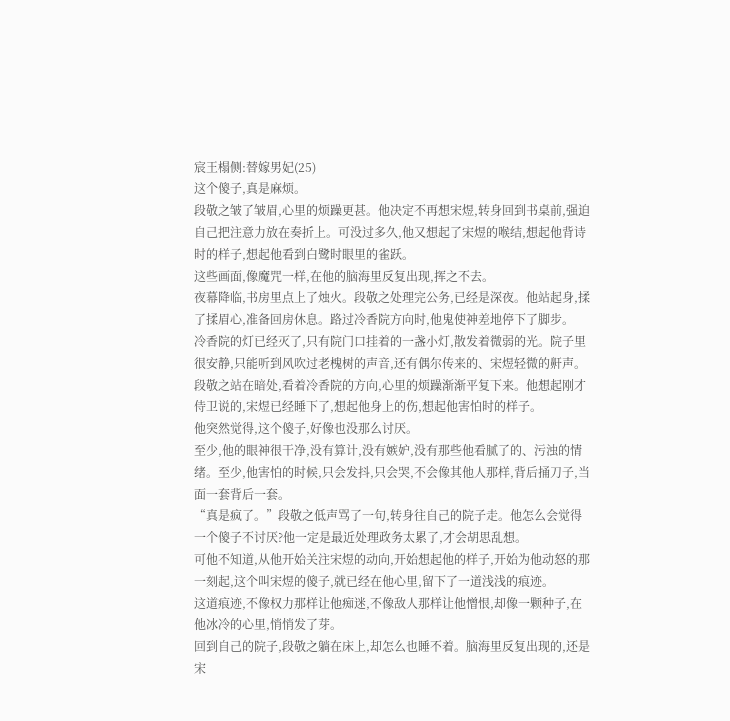宸王榻侧:替嫁男妃(25)
这个傻子,真是麻烦。
段敬之皱了皱眉,心里的烦躁更甚。他决定不再想宋煜,转身回到书桌前,强迫自己把注意力放在奏折上。可没过多久,他又想起了宋煜的喉结,想起他背诗时的样子,想起他看到白鹭时眼里的雀跃。
这些画面,像魔咒一样,在他的脑海里反复出现,挥之不去。
夜幕降临,书房里点上了烛火。段敬之处理完公务,已经是深夜。他站起身,揉了揉眉心,准备回房休息。路过冷香院方向时,他鬼使神差地停下了脚步。
冷香院的灯已经灭了,只有院门口挂着的一盏小灯,散发着微弱的光。院子里很安静,只能听到风吹过老槐树的声音,还有偶尔传来的、宋煜轻微的鼾声。
段敬之站在暗处,看着冷香院的方向,心里的烦躁渐渐平复下来。他想起刚才侍卫说的,宋煜已经睡下了,想起他身上的伤,想起他害怕时的样子。
他突然觉得,这个傻子,好像也没那么讨厌。
至少,他的眼神很干净,没有算计,没有嫉妒,没有那些他看腻了的、污浊的情绪。至少,他害怕的时候,只会发抖,只会哭,不会像其他人那样,背后捅刀子,当面一套背后一套。
“真是疯了。”段敬之低声骂了一句,转身往自己的院子走。他怎么会觉得一个傻子不讨厌?他一定是最近处理政务太累了,才会胡思乱想。
可他不知道,从他开始关注宋煜的动向,开始想起他的样子,开始为他动怒的那一刻起,这个叫宋煜的傻子,就已经在他心里,留下了一道浅浅的痕迹。
这道痕迹,不像权力那样让他痴迷,不像敌人那样让他憎恨,却像一颗种子,在他冰冷的心里,悄悄发了芽。
回到自己的院子,段敬之躺在床上,却怎么也睡不着。脑海里反复出现的,还是宋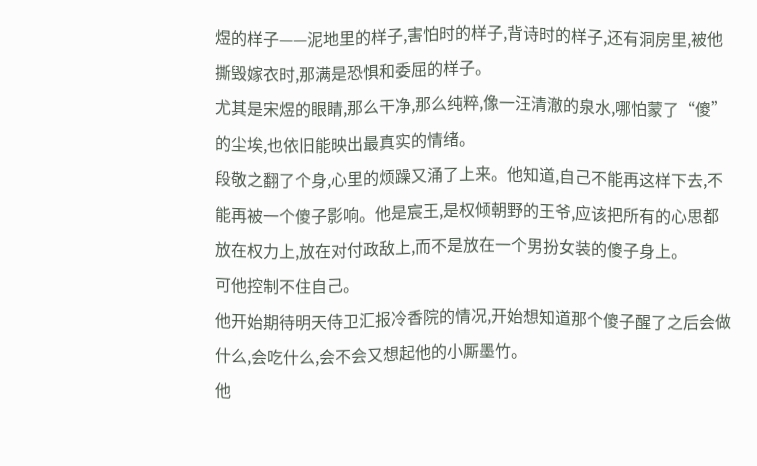煜的样子——泥地里的样子,害怕时的样子,背诗时的样子,还有洞房里,被他撕毁嫁衣时,那满是恐惧和委屈的样子。
尤其是宋煜的眼睛,那么干净,那么纯粹,像一汪清澈的泉水,哪怕蒙了“傻”的尘埃,也依旧能映出最真实的情绪。
段敬之翻了个身,心里的烦躁又涌了上来。他知道,自己不能再这样下去,不能再被一个傻子影响。他是宸王,是权倾朝野的王爷,应该把所有的心思都放在权力上,放在对付政敌上,而不是放在一个男扮女装的傻子身上。
可他控制不住自己。
他开始期待明天侍卫汇报冷香院的情况,开始想知道那个傻子醒了之后会做什么,会吃什么,会不会又想起他的小厮墨竹。
他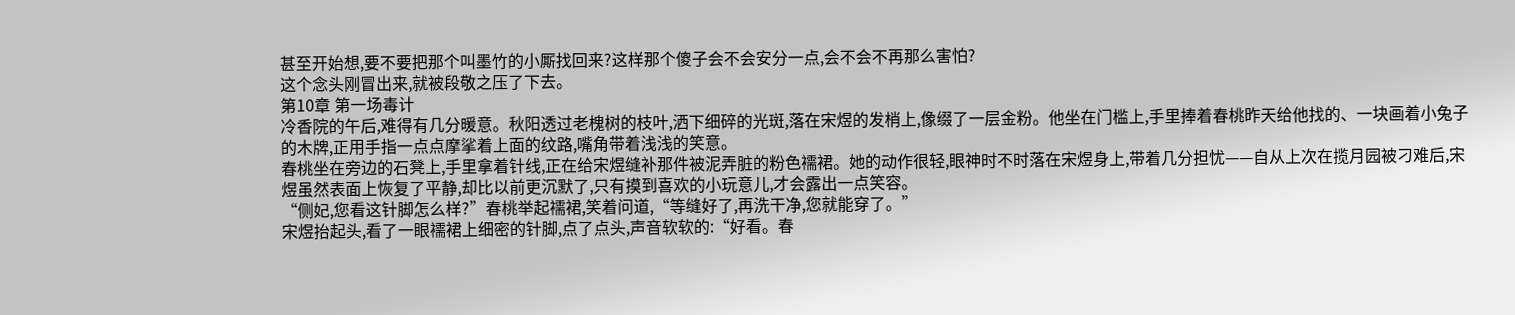甚至开始想,要不要把那个叫墨竹的小厮找回来?这样那个傻子会不会安分一点,会不会不再那么害怕?
这个念头刚冒出来,就被段敬之压了下去。
第10章 第一场毒计
冷香院的午后,难得有几分暖意。秋阳透过老槐树的枝叶,洒下细碎的光斑,落在宋煜的发梢上,像缀了一层金粉。他坐在门槛上,手里捧着春桃昨天给他找的、一块画着小兔子的木牌,正用手指一点点摩挲着上面的纹路,嘴角带着浅浅的笑意。
春桃坐在旁边的石凳上,手里拿着针线,正在给宋煜缝补那件被泥弄脏的粉色襦裙。她的动作很轻,眼神时不时落在宋煜身上,带着几分担忧——自从上次在揽月园被刁难后,宋煜虽然表面上恢复了平静,却比以前更沉默了,只有摸到喜欢的小玩意儿,才会露出一点笑容。
“侧妃,您看这针脚怎么样?”春桃举起襦裙,笑着问道,“等缝好了,再洗干净,您就能穿了。”
宋煜抬起头,看了一眼襦裙上细密的针脚,点了点头,声音软软的:“好看。春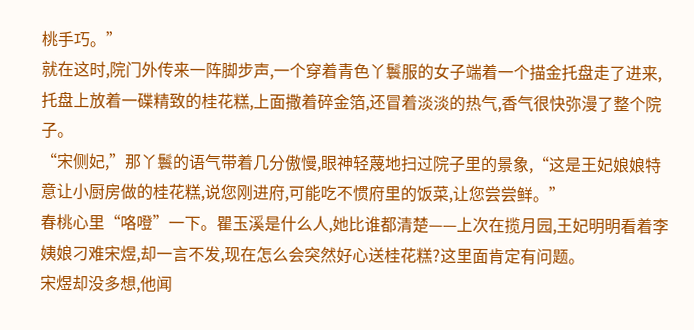桃手巧。”
就在这时,院门外传来一阵脚步声,一个穿着青色丫鬟服的女子端着一个描金托盘走了进来,托盘上放着一碟精致的桂花糕,上面撒着碎金箔,还冒着淡淡的热气,香气很快弥漫了整个院子。
“宋侧妃,”那丫鬟的语气带着几分傲慢,眼神轻蔑地扫过院子里的景象,“这是王妃娘娘特意让小厨房做的桂花糕,说您刚进府,可能吃不惯府里的饭菜,让您尝尝鲜。”
春桃心里“咯噔”一下。瞿玉溪是什么人,她比谁都清楚——上次在揽月园,王妃明明看着李姨娘刁难宋煜,却一言不发,现在怎么会突然好心送桂花糕?这里面肯定有问题。
宋煜却没多想,他闻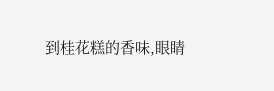到桂花糕的香味,眼睛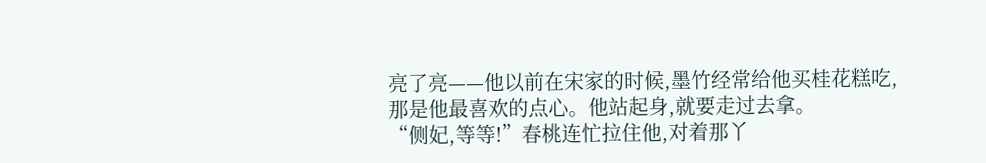亮了亮——他以前在宋家的时候,墨竹经常给他买桂花糕吃,那是他最喜欢的点心。他站起身,就要走过去拿。
“侧妃,等等!”春桃连忙拉住他,对着那丫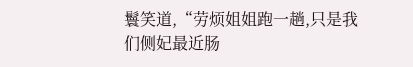鬟笑道,“劳烦姐姐跑一趟,只是我们侧妃最近肠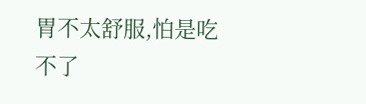胃不太舒服,怕是吃不了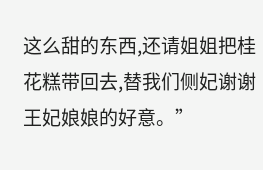这么甜的东西,还请姐姐把桂花糕带回去,替我们侧妃谢谢王妃娘娘的好意。”